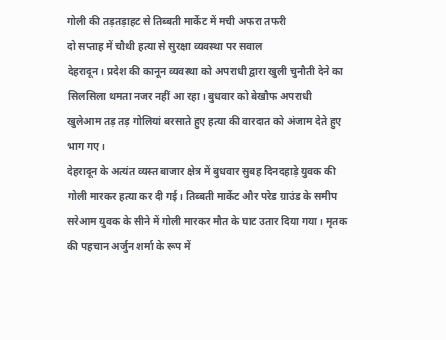गोली की तड़तड़ाहट से तिब्बती मार्केट में मची अफरा तफरी
दो सप्ताह में चौथी हत्या से सुरक्षा व्यवस्था पर सवाल
देहरादून। प्रदेश की कानून व्यवस्था को अपराधी द्वारा खुली चुनौती देने का सिलसिला थमता नजर नहीं आ रहा। बुधवार को बेखौफ अपराधी खुलेआम तड़ तड़ गोलियां बरसाते हुए हत्या की वारदात को अंजाम देते हुए भाग गए।
देहरादून के अत्यंत व्यस्त बाजार क्षेत्र में बुधवार सुबह दिनदहाड़े युवक की गोली मारकर हत्या कर दी गई। तिब्बती मार्केट और परेड ग्राउंड के समीप सरेआम युवक के सीने में गोली मारकर मौत के घाट उतार दिया गया। मृतक की पहचान अर्जुन शर्मा के रूप में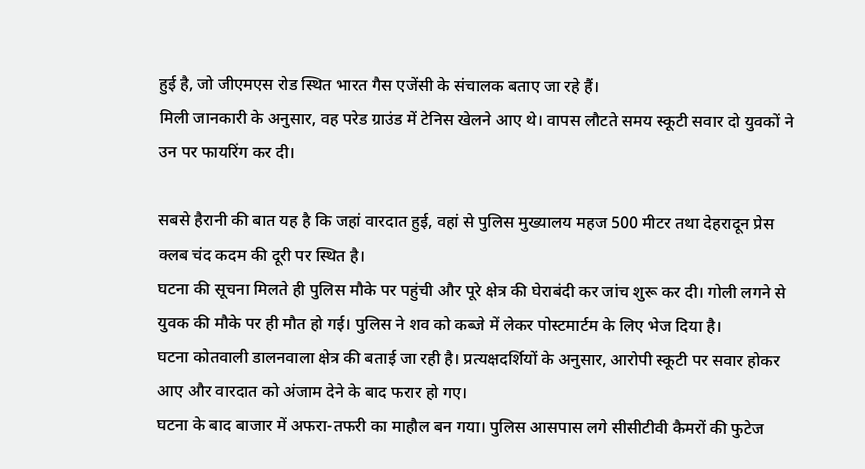हुई है, जो जीएमएस रोड स्थित भारत गैस एजेंसी के संचालक बताए जा रहे हैं।
मिली जानकारी के अनुसार, वह परेड ग्राउंड में टेनिस खेलने आए थे। वापस लौटते समय स्कूटी सवार दो युवकों ने उन पर फायरिंग कर दी।

सबसे हैरानी की बात यह है कि जहां वारदात हुई, वहां से पुलिस मुख्यालय महज 500 मीटर तथा देहरादून प्रेस क्लब चंद कदम की दूरी पर स्थित है।
घटना की सूचना मिलते ही पुलिस मौके पर पहुंची और पूरे क्षेत्र की घेराबंदी कर जांच शुरू कर दी। गोली लगने से युवक की मौके पर ही मौत हो गई। पुलिस ने शव को कब्जे में लेकर पोस्टमार्टम के लिए भेज दिया है।
घटना कोतवाली डालनवाला क्षेत्र की बताई जा रही है। प्रत्यक्षदर्शियों के अनुसार, आरोपी स्कूटी पर सवार होकर आए और वारदात को अंजाम देने के बाद फरार हो गए।
घटना के बाद बाजार में अफरा-तफरी का माहौल बन गया। पुलिस आसपास लगे सीसीटीवी कैमरों की फुटेज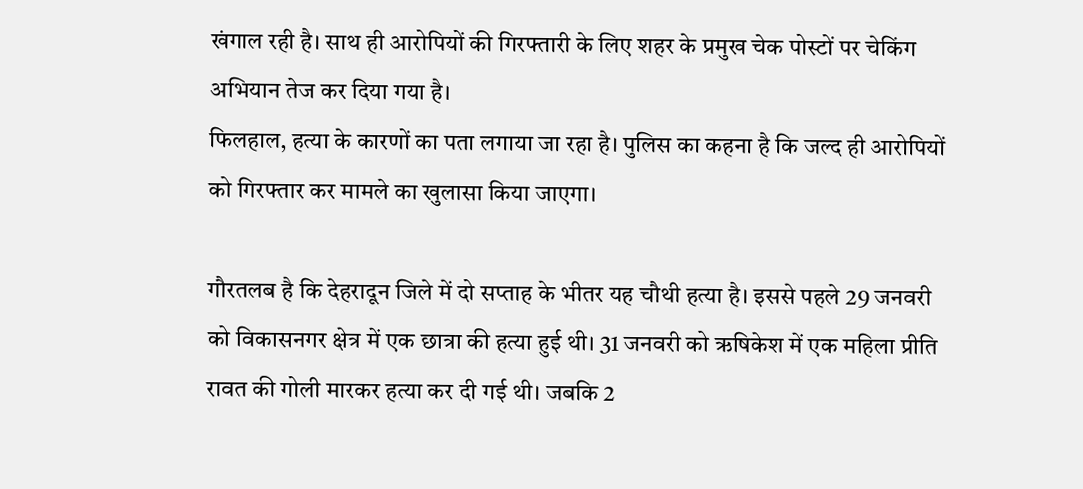खंगाल रही है। साथ ही आरोपियों की गिरफ्तारी के लिए शहर के प्रमुख चेक पोस्टों पर चेकिंग अभियान तेज कर दिया गया है।
फिलहाल, हत्या के कारणों का पता लगाया जा रहा है। पुलिस का कहना है कि जल्द ही आरोपियों को गिरफ्तार कर मामले का खुलासा किया जाएगा।

गौरतलब है कि देहरादून जिले में दो सप्ताह के भीतर यह चौथी हत्या है। इससे पहले 29 जनवरी को विकासनगर क्षेत्र में एक छात्रा की हत्या हुई थी। 31 जनवरी को ऋषिकेश में एक महिला प्रीति रावत की गोली मारकर हत्या कर दी गई थी। जबकि 2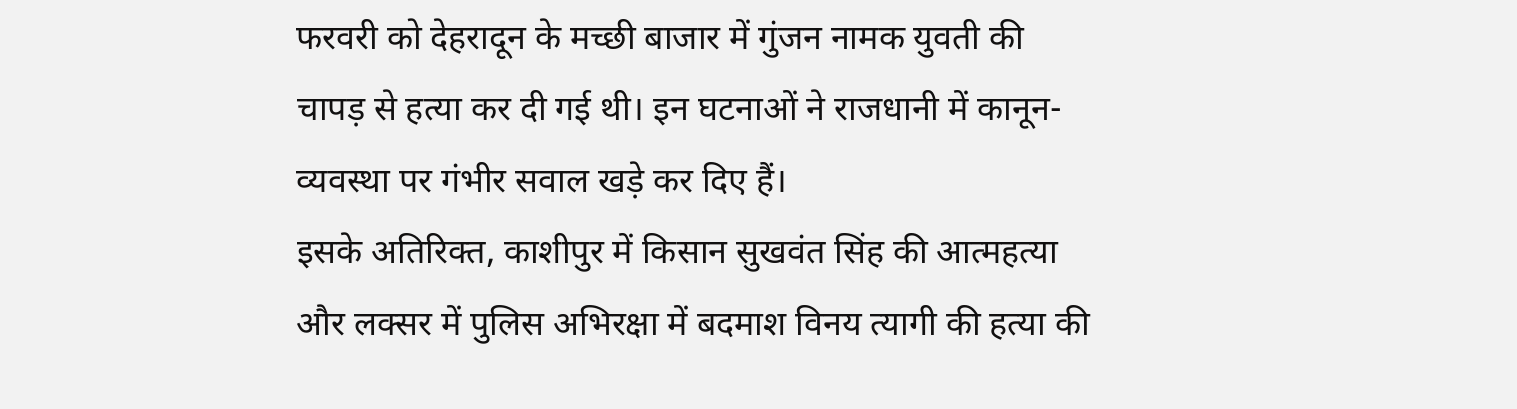फरवरी को देहरादून के मच्छी बाजार में गुंजन नामक युवती की चापड़ से हत्या कर दी गई थी। इन घटनाओं ने राजधानी में कानून-व्यवस्था पर गंभीर सवाल खड़े कर दिए हैं।
इसके अतिरिक्त, काशीपुर में किसान सुखवंत सिंह की आत्महत्या और लक्सर में पुलिस अभिरक्षा में बदमाश विनय त्यागी की हत्या की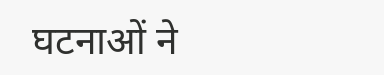घटनाओं ने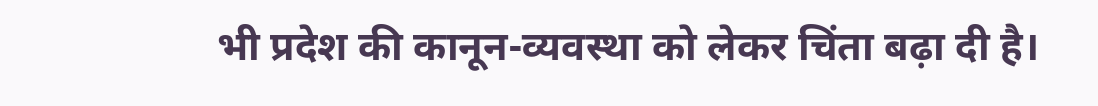भी प्रदेश की कानून-व्यवस्था को लेकर चिंता बढ़ा दी है।